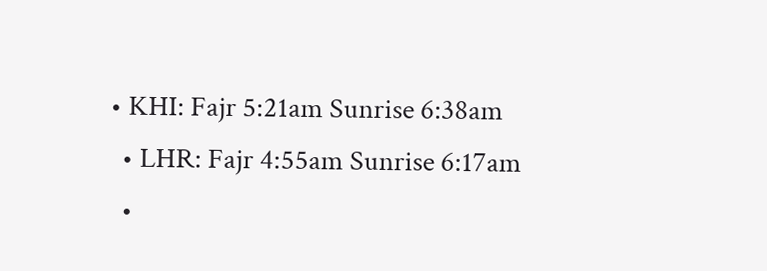• KHI: Fajr 5:21am Sunrise 6:38am
  • LHR: Fajr 4:55am Sunrise 6:17am
  •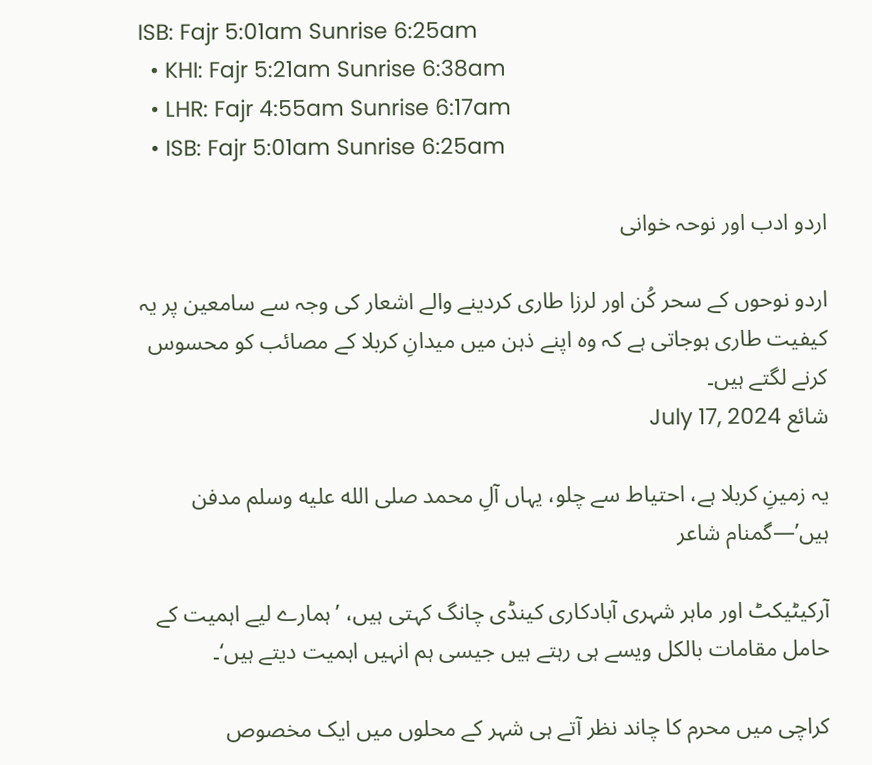ISB: Fajr 5:01am Sunrise 6:25am
  • KHI: Fajr 5:21am Sunrise 6:38am
  • LHR: Fajr 4:55am Sunrise 6:17am
  • ISB: Fajr 5:01am Sunrise 6:25am

اردو ادب اور نوحہ خوانی

اردو نوحوں کے سحر کُن اور لرزا طاری کردینے والے اشعار کی وجہ سے سامعین پر یہ کیفیت طاری ہوجاتی ہے کہ وہ اپنے ذہن میں میدانِ کربلا کے مصائب کو محسوس کرنے لگتے ہیں۔
شائع July 17, 2024

یہ زمینِ کربلا ہے، احتیاط سے چلو، یہاں آلِ محمد صلى الله عليه وسلم مدفن ہیں’—گمنام شاعر

آرکیٹیکٹ اور ماہر شہری آبادکاری کینڈی چانگ کہتی ہیں، ’ہمارے لیے اہمیت کے حامل مقامات بالکل ویسے ہی رہتے ہیں جیسی ہم انہیں اہمیت دیتے ہیں‘۔

کراچی میں محرم کا چاند نظر آتے ہی شہر کے محلوں میں ایک مخصوص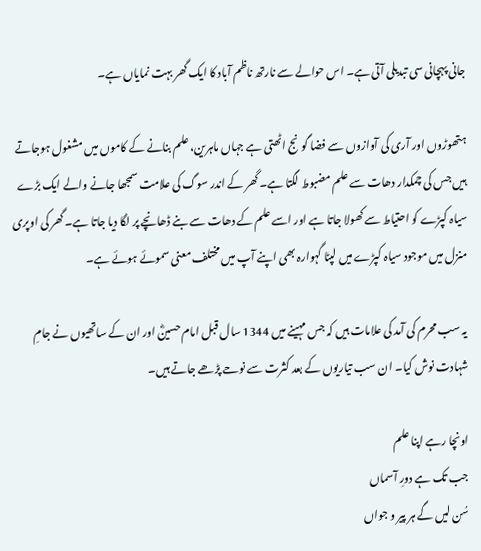جانی پہچانی سی تبدیلی آتی ہے۔ اس حوالے سے نارتھ ناظم آباد کا ایک گھر بہت نمایاں ہے۔

ہتھوڑوں اور آری کی آوازوں سے فضا گونج اٹھتی ہے جہاں ماہرین، علم بنانے کے کاموں میں مشغول ہوجاتے ہیں جس کی چمکدار دھات سے علم مضبوط لگتا ہے۔ گھر کے اندر سوگ کی علامت سمجھا جانے والے ایک بڑے سیاہ کپڑے کو احتیاط سے کھولا جاتا ہے اور اسے علم کے دھات سے بنے ڈھانچے پر لگا دیا جاتا ہے۔ گھر کی اوپری منزل میں موجود سیاہ کپڑے میں لپٹا گہوارہ بھی اپنے آپ میں مختلف معنی سموئے ہوئے ہے۔

یہ سب محرم کی آمد کی علامات ہیں کہ جس مہینے میں 1344 سال قبل امام حسینؓ اور ان کے ساتھیوں نے جامِ شہادت نوش کیا۔ ان سب تیاریوں کے بعد کثرت سے نوحے پڑھے جاتے ہیں۔

اونچا رہے اپنا علم
جب تک ہے دورِ آسماں
سُن لیں گے ہر پیر و جواں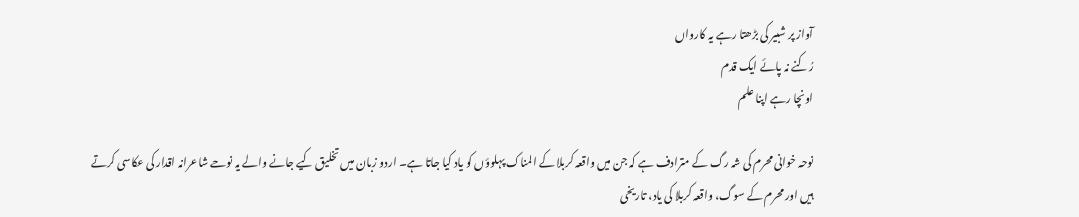آواز پر شبیر کی بڑھتا رہے یہ کارواں
رُکنے نہ پائے ایک قدم
اونچا رہے اپنا علم

نوحہ خوانی محرم کی شہ رگ کے مترادف ہے کہ جن میں واقعہ کربلا کے المناک پہلوؤں کو یاد کیا جاتا ہے۔ اردو زبان میں تخلیق کیے جانے والے یہ نوحے شاعرانہ اقدار کی عکاسی کرتے ہیں اور محرم کے سوگ، واقعہ کربلا کی یاد، تاریخی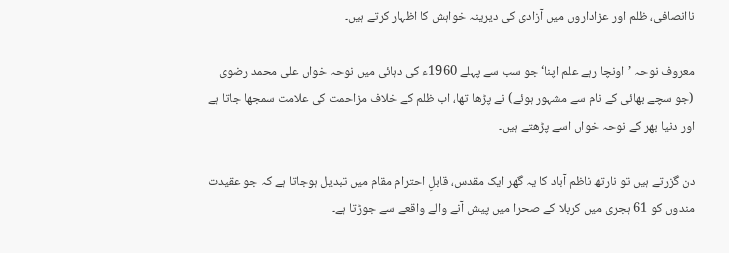ناانصافی، ظلم اور عزاداروں میں آزادی کی دیرینہ خواہش کا اظہار کرتے ہیں۔

معروف نوحہ ’اونچا رہے علم اپنا‘ جو سب سے پہلے 1960ء کی دہائی میں نوحہ خواں علی محمد رضوی (جو سچے بھائی کے نام سے مشہور ہوئے) نے پڑھا تھا، اب ظلم کے خلاف مزاحمت کی علامت سمجھا جاتا ہے اور دنیا بھر کے نوحہ خواں اسے پڑھتے ہیں۔

دن گزرتے ہیں تو نارتھ ناظم آباد کا یہ گھر ایک مقدس، قابلِ احترام مقام میں تبدیل ہوجاتا ہے کہ جو عقیدت مندوں کو 61 ہجری میں کربلا کے صحرا میں پیش آنے والے واقعے سے جوڑتا ہے۔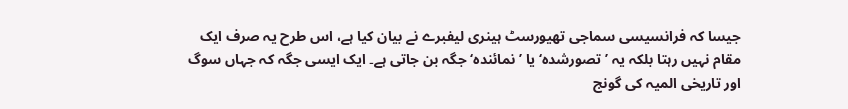جیسا کہ فرانسیسی سماجی تھیورسٹ ہینری لیفبرے نے بیان کیا ہے، اس طرح یہ صرف ایک مقام نہیں رہتا بلکہ یہ ’تصورشدہ‘ یا ’نمائندہ‘ جگہ بن جاتی ہے۔ ایک ایسی جگہ کہ جہاں سوگ اور تاریخی المیہ کی گونج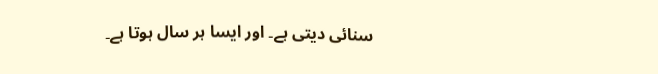سنائی دیتی ہے۔ اور ایسا ہر سال ہوتا ہے۔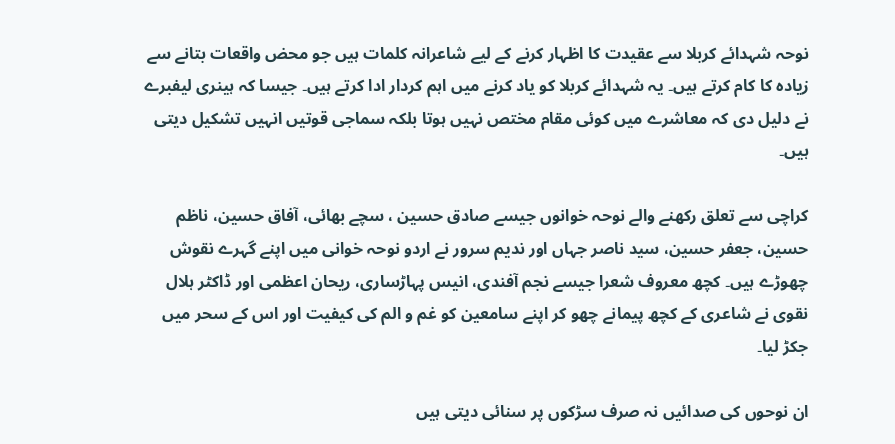نوحہ شہدائے کربلا سے عقیدت کا اظہار کرنے کے لیے شاعرانہ کلمات ہیں جو محض واقعات بتانے سے زیادہ کا کام کرتے ہیں۔ یہ شہدائے کربلا کو یاد کرنے میں اہم کردار ادا کرتے ہیں۔ جیسا کہ ہینری لیفبرے نے دلیل دی کہ معاشرے میں کوئی مقام مختص نہیں ہوتا بلکہ سماجی قوتیں انہیں تشکیل دیتی ہیں۔

کراچی سے تعلق رکھنے والے نوحہ خوانوں جیسے صادق حسین ، سچے بھائی، آفاق حسین، ناظم حسین، جعفر حسین، سید ناصر جہاں اور ندیم سرور نے اردو نوحہ خوانی میں اپنے گہرے نقوش چھوڑے ہیں۔ کچھ معروف شعرا جیسے نجم آفندی، انیس پہاڑساری، ریحان اعظمی اور ڈاکٹر ہلال نقوی نے شاعری کے کچھ پیمانے چھو کر اپنے سامعین کو غم و الم کی کیفیت اور اس کے سحر میں جکڑ لیا۔

ان نوحوں کی صدائیں نہ صرف سڑکوں پر سنائی دیتی ہیں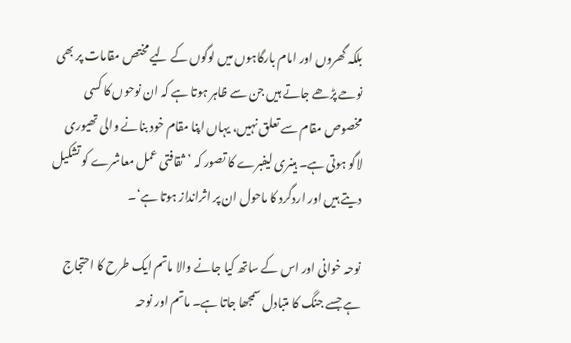بلکہ گھروں اور امام بارگاہوں میں لوگوں کے لیے مختص مقامات پر بھی نوحے پڑھے جاتے ہیں جن سے ظاہر ہوتا ہے کہ ان نوحوں کا کسی مخصوص مقام سے تعلق نہیں، یہاں اپنا مقام خود بنانے والی تھیوری لاگو ہوتی ہے۔ ہینری لیفبرے کا تصور کہ ’ثقافتی عمل معاشرے کو تشکیل دیتے ہیں اور اردگرد کا ماحول ان پر اثرانداز ہوتا ہے‘۔

نوحہ خوانی اور اس کے ساتھ کیا جانے والا ماتم ایک طرح کا احتجاج ہے جسے جنگ کا متبادل سمجھا جاتا ہے۔ ماتم اور نوحہ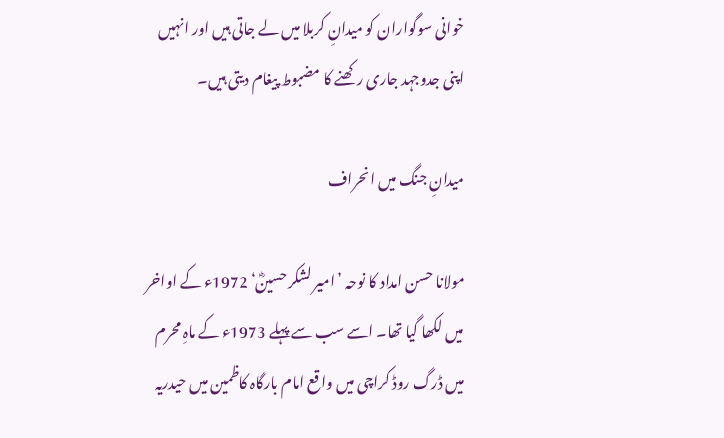خوانی سوگواران کو میدانِ کربلا میں لے جاتی ہیں اور انہیں اپنی جدوجہد جاری رکھنے کا مضبوط پیغام دیتی ہیں۔

میدانِ جنگ میں انحراف

مولانا حسن امداد کا نوحہ ’امیر لشکر حسینؓ‘ 1972ء کے اواخر میں لکھا گیا تھا۔ اسے سب سے پہلے 1973ء کے ماہِ محرم میں ڈرگ روڈ کراچی میں واقع امام بارگاہ کاظمین میں حیدریہ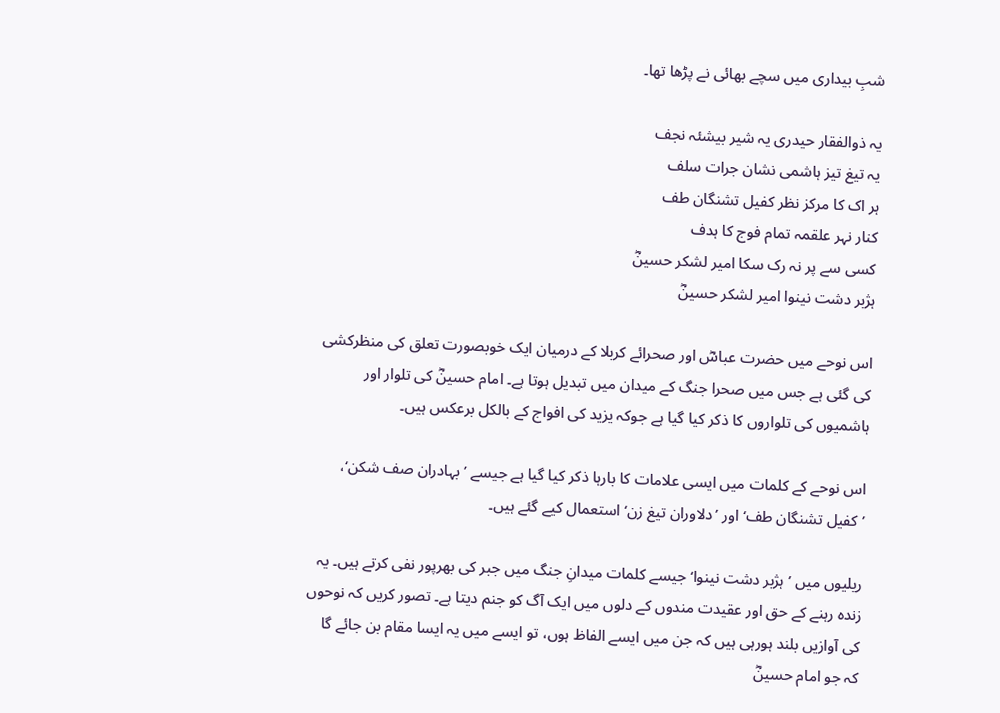شبِ بیداری میں سچے بھائی نے پڑھا تھا۔

یہ ذوالفقار حیدری یہ شیر بیشئہ نجف
یہ تیغ تیز ہاشمی نشان جرات سلف
ہر اک کا مرکز نظر کفیل تشنگان طف
کنار نہر علقمہ تمام فوج کا ہدف
کسی سے پر نہ رک سکا امیر لشکر حسینؓ
ہژبر دشت نینوا امیر لشکر حسینؓ

اس نوحے میں حضرت عباسؓ اور صحرائے کربلا کے درمیان ایک خوبصورت تعلق کی منظرکشی کی گئی ہے جس میں صحرا جنگ کے میدان میں تبدیل ہوتا ہے۔ امام حسینؓ کی تلوار اور ہاشمیوں کی تلواروں کا ذکر کیا گیا ہے جوکہ یزید کی افواج کے بالکل برعکس ہیں۔

اس نوحے کے کلمات میں ایسی علامات کا بارہا ذکر کیا گیا ہے جیسے ’بہادران صف شکن‘، ’کفیل تشنگان طف‘ اور ’دلاوران تیغ زن‘ استعمال کیے گئے ہیں۔

ریلیوں میں ’ہژبر دشت نینوا‘ جیسے کلمات میدانِ جنگ میں جبر کی بھرپور نفی کرتے ہیں۔ یہ زندہ رہنے کے حق اور عقیدت مندوں کے دلوں میں ایک آگ کو جنم دیتا ہے۔ تصور کریں کہ نوحوں کی آوازیں بلند ہورہی ہیں کہ جن میں ایسے الفاظ ہوں، تو ایسے میں یہ ایسا مقام بن جائے گا کہ جو امام حسینؓ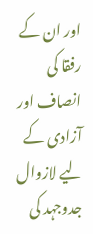اور ان کے رفقا کی انصاف اور آزادی کے لیے لازوال جدوجہد کی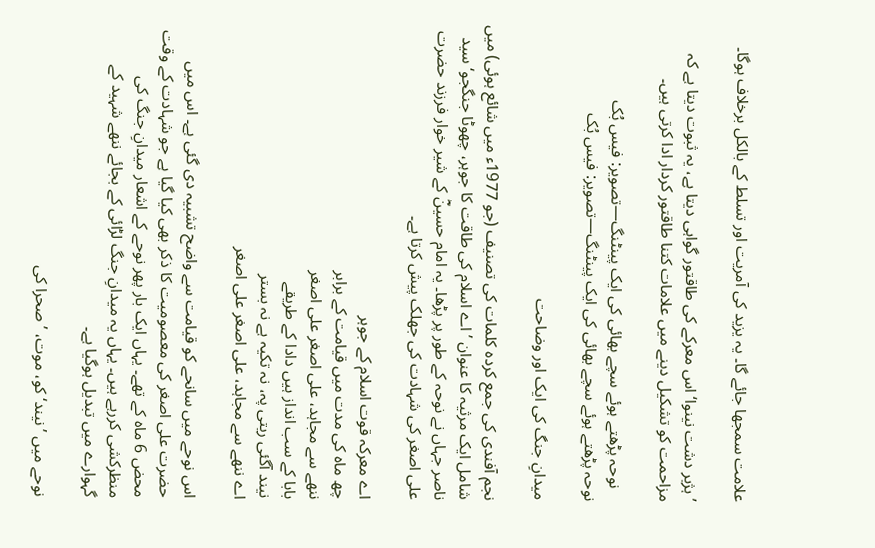علامت سمجھا جائے گا۔ یہ یزید کی آمریت اور تسلط کے بالکل برخلاف ہوگا۔

’ہژبر دشت نینوا‘ اس معرکے کی طاقتور گواہی دیتا ہے، یہ ثبوت دیتا ہے کہ مزاحمت کو تشکیل دینے میں علامات کتنا طاقتور کردار ادا کرتی ہیں۔

   نوحہ پڑھتے ہوئے سچے بھائی کی ایک پینٹنگ—تصویر: فیس بُک
نوحہ پڑھتے ہوئے سچے بھائی کی ایک پینٹنگ—تصویر: فیس بُک

میدانِ جنگ کی ایک اور وضاحت

نجم آفندی کی جمع کردہ کلمات کی تصنیف (جو 1977ء میں شائع ہوئی) میں شامل ایک مرثیہ کا عنوان ’اے اسلام کی طاقت کا جوہر، چھوٹا جنگجو‘ سید ناصر جہاں نے نوحہ کے طور پر پڑھا۔ یہ امام حسینؓ کے شیر خوار فرزند حضرت علی اصغر کی شہادت کی جھلک پیش کرتا ہے۔

اے معرکہ قوت اسلام کے جوہر
چھ ماہ کی مدت میں قیامت کے برابر
ننھے سے مجاہد، علی اصغر علی اصغر
بابا کے سب انداز ہیں دادا کے طریقے
نیند آگئی ریتی پہ، نہ تکیہ ہے نہ بستر
اے ننھے سے مجاہد، علی اصغر علی اصغر

اس نوحے میں سانحے کو قیامت سے واضح تشبیہ دی گئی ہے۔ اس میں حضرت علی اصغر کی معصومیت کا ذکر بھی کیا گیا ہے جو شہادت کے وقت محض 6 ماہ کے تھے۔ یہاں ایک بار پھر نوحے کے اشعار میدانِ جنگ کی منظرکشی کررہے ہیں۔ یہاں یہ میدانِ جنگ لڑائی کے بجائے ننھے شہید کے گہوارے میں تبدیل ہوگیا ہے۔

نوحے میں ’نیند‘ کو، موت، ’صحرا کی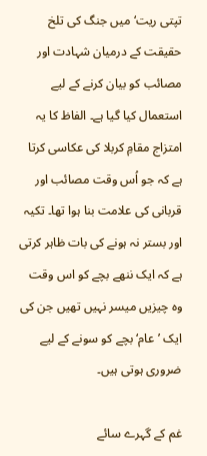تپتی ریت‘ میں جنگ کی تلخ حقیقت کے درمیان شہادت اور مصائب کو بیان کرنے کے لیے استعمال کیا گیا ہے۔ الفاظ کا یہ امتزاج مقامِ کربلا کی عکاسی کرتا ہے کہ جو اُس وقت مصائب اور قربانی کی علامت بنا ہوا تھا۔ تکیہ اور بستر نہ ہونے کی بات ظاہر کرتی ہے کہ ایک ننھے بچے کو اس وقت وہ چیزیں میسر نہیں تھیں جن کی ایک ’عام‘ بچے کو سونے کے لیے ضروری ہوتی ہیں۔

غم کے گہرے سائے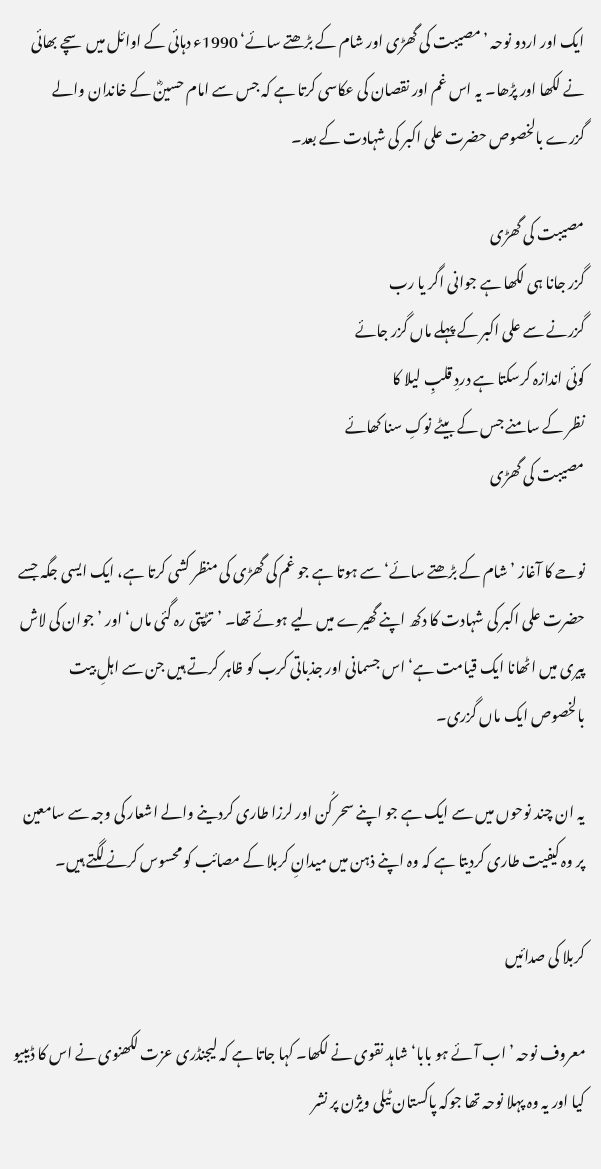ایک اور اردو نوحہ ’مصیبت کی گھڑی اور شام کے بڑھتے سائے‘ 1990ء دہائی کے اوائل میں سچے بھائی نے لکھا اور پڑھا۔ یہ اس غم اور نقصان کی عکاسی کرتا ہے کہ جس سے امام حسینؓ کے خاندان والے گزرے بالخصوص حضرت علی اکبر کی شہادت کے بعد۔

مصیبت کی گھڑی
گزر جانا ہی لکھا ہے جوانی اگر یا رب
گزرنے سے علی اکبر کے پہلے ماں گزر جائے
کوئی اندازہ کرسکتا ہے دردِ قلبِ لیلا کا
نظر کے سامنے جس کے بیٹے نوکِ سنا کھائے
مصیبت کی گھڑی

نوحے کا آغاز ’شام کے بڑھتے سائے‘ سے ہوتا ہے جو غم کی گھڑی کی منظر کشی کرتا ہے، ایک ایسی جگہ جسے حضرت علی اکبر کی شہادت کا دکھ اپنے گھیرے میں لیے ہوئے تھا۔ ’تڑپتی رہ گئی ماں‘ اور ’جوان کی لاش پیری میں اٹھانا ایک قیامت ہے‘ اس جسمانی اور جذباتی کرب کو ظاہر کرتے ہیں جن سے اہلِ بیت بالخصوص ایک ماں گزری۔

یہ ان چند نوحوں میں سے ایک ہے جو اپنے سحر کُن اور لرزا طاری کردینے والے اشعار کی وجہ سے سامعین پر وہ کیفیت طاری کردیتا ہے کہ وہ اپنے ذہن میں میدانِ کربلا کے مصائب کو محسوس کرنے لگتے ہیں۔

کربلا کی صدائیں

معروف نوحہ ’اب آئے ہو بابا‘ شاہد نقوی نے لکھا۔ کہا جاتا ہے کہ لیجنڈری عزت لکھنوی نے اس کا ڈیبیو کیا اور یہ وہ پہلا نوحہ تھا جوکہ پاکستان ٹیلی ویژن پر نشر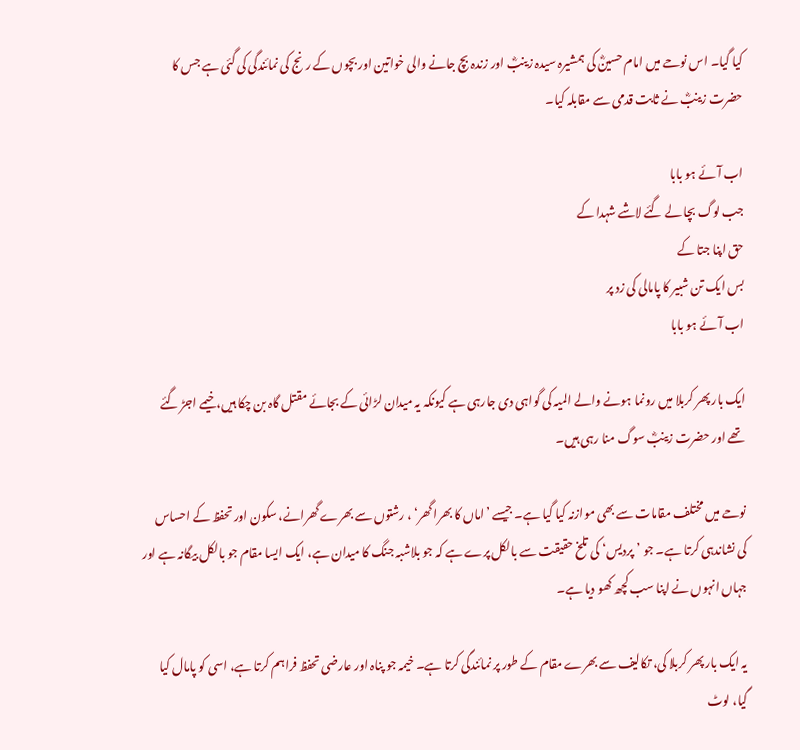کیا گیا۔ اس نوحے میں امام حسینؓ کی ہمشیرہ سیدہ زینبؓ اور زندہ بچ جانے والی خواتین اور بچوں کے رنج کی نمائندگی کی گئی ہے جس کا حضرت زینبؓ نے ثابت قدمی سے مقابلہ کیا۔

اب آئے ہو بابا
جب لوگ بچا لے گئے لاشے شہدا کے
حق اپنا جتا کے
بس ایک تن شبیر کا پامالی کی زد پر
اب آئے ہو بابا

ایک بار پھر کربلا میں رونما ہونے والے المیہ کی گواہی دی جارہی ہے کیونکہ یہ میدان لڑائی کے بجائے مقتل گاہ بن چکا ہیں، خیمے اجڑ گئے تھے اور حضرت زینبؓ سوگ منا رہی ہیں۔

نوحے میں مختلف مقامات سے بھی موازنہ کیا گیا ہے۔ جیسے ’اماں کا بھرا گھر‘ ، رشتوں سے بھرے گھرانے، سکون اور تحفظ کے احساس کی نشاندہی کرتا ہے۔ جو ’پردیس‘ کی تلخ حقیقت سے بالکل پرے ہے کہ جو بلاشبہ جنگ کا میدان ہے، ایک ایسا مقام جو بالکل بیگانہ ہے اور جہاں انہوں نے اپنا سب کچھ کھو دیا ہے۔

یہ ایک بار پھر کربلا کی، تکالیف سے بھرے مقام کے طور پر نمائندگی کرتا ہے۔ خیمہ جو پناہ اور عارضی تحفظ فراہم کرتا ہے، اسی کو پامال کیا گیا، لوٹ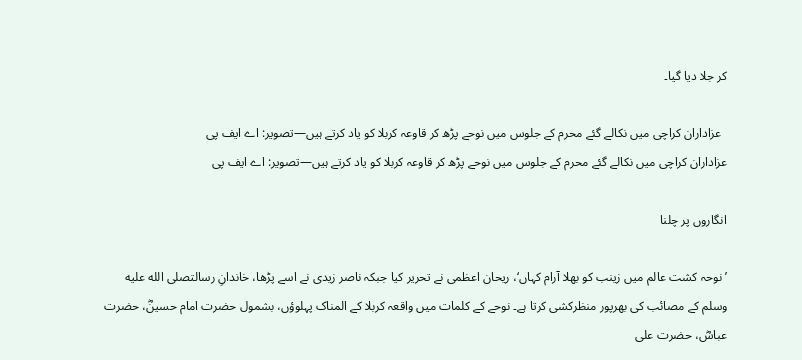کر جلا دیا گیا۔

  عزاداران کراچی میں نکالے گئے محرم کے جلوس میں نوحے پڑھ کر قاوعہ کربلا کو یاد کرتے ہیں—تصویر: اے ایف پی
عزاداران کراچی میں نکالے گئے محرم کے جلوس میں نوحے پڑھ کر قاوعہ کربلا کو یاد کرتے ہیں—تصویر: اے ایف پی

انگاروں پر چلنا

’نوحہ کشت عالم میں زینب کو بھلا آرام کہاں‘، ریحان اعظمی نے تحریر کیا جبکہ ناصر زیدی نے اسے پڑھا، خاندانِ رسالتصلى الله عليه وسلم کے مصائب کی بھرپور منظرکشی کرتا ہے۔ نوحے کے کلمات میں واقعہ کربلا کے المناک پہلوؤں، بشمول حضرت امام حسینؓ، حضرت عباسؓ، حضرت علی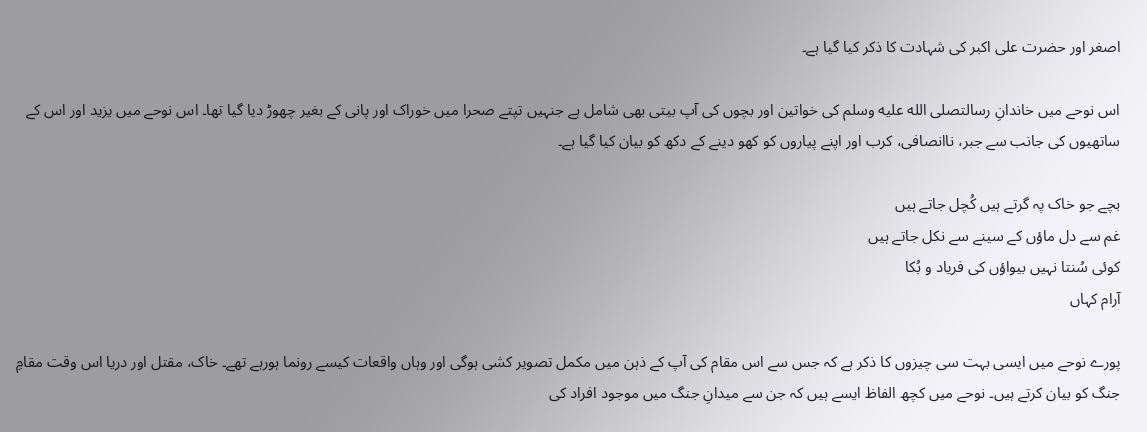اصغر اور حضرت علی اکبر کی شہادت کا ذکر کیا گیا ہے۔

اس نوحے میں خاندانِ رسالتصلى الله عليه وسلم کی خواتین اور بچوں کی آپ بیتی بھی شامل ہے جنہیں تپتے صحرا میں خوراک اور پانی کے بغیر چھوڑ دیا گیا تھا۔ اس نوحے میں یزید اور اس کے ساتھیوں کی جانب سے جبر، ناانصافی، کرب اور اپنے پیاروں کو کھو دینے کے دکھ کو بیان کیا گیا ہے۔

بچے جو خاک پہ گرتے ہیں کُچل جاتے ہیں
غم سے دل ماؤں کے سینے سے نکل جاتے ہیں
کوئی سُنتا نہیں بیواؤں کی فریاد و بُکا
آرام کہاں

پورے نوحے میں ایسی بہت سی چیزوں کا ذکر ہے کہ جس سے اس مقام کی آپ کے ذہن میں مکمل تصویر کشی ہوگی اور وہاں واقعات کیسے رونما ہورہے تھے۔ خاک، مقتل اور دریا اس وقت مقامِ جنگ کو بیان کرتے ہیں۔ نوحے میں کچھ الفاظ ایسے ہیں کہ جن سے میدانِ جنگ میں موجود افراد کی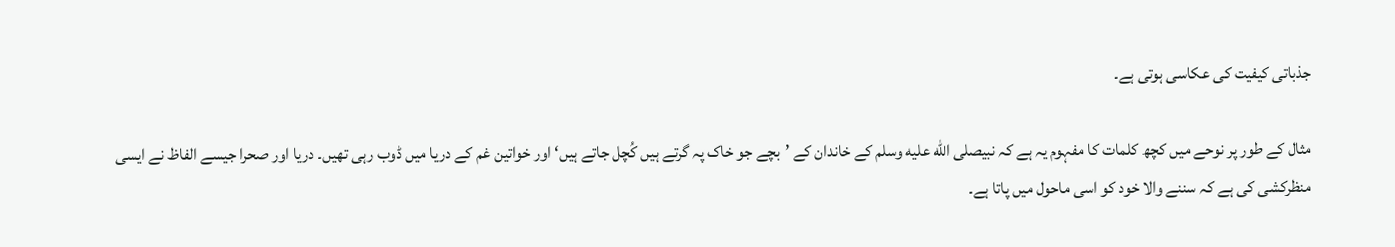جذباتی کیفیت کی عکاسی ہوتی ہے۔

مثال کے طور پر نوحے میں کچھ کلمات کا مفہوم یہ ہے کہ نبیصلى الله عليه وسلم کے خاندان کے ’بچے جو خاک پہ گرتے ہیں کُچل جاتے ہیں‘ اور خواتین غم کے دریا میں ڈوب رہی تھیں۔ دریا اور صحرا جیسے الفاظ نے ایسی منظرکشی کی ہے کہ سننے والا خود کو اسی ماحول میں پاتا ہے۔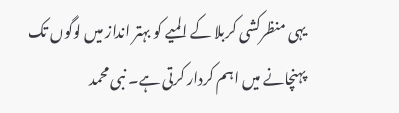یہی منظرکشی کربلا کے المیے کو بہتر انداز میں لوگوں تک پہنچانے میں اہم کردار کرتی ہے۔ نبی محمد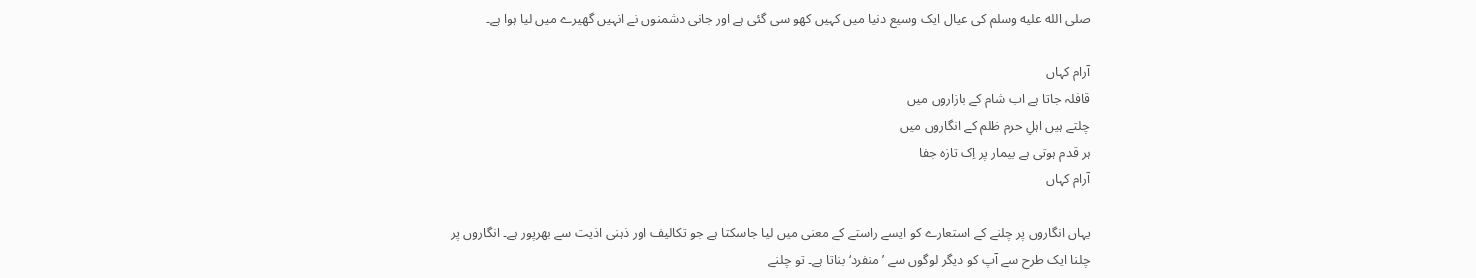صلى الله عليه وسلم کی عیال ایک وسیع دنیا میں کہیں کھو سی گئی ہے اور جانی دشمنوں نے انہیں گھیرے میں لیا ہوا ہے۔

آرام کہاں
قافلہ جاتا ہے اب شام کے بازاروں میں
چلتے ہیں اہلِ حرم ظلم کے انگاروں میں
ہر قدم ہوتی ہے بیمار پر اِک تازہ جفا
آرام کہاں

یہاں انگاروں پر چلنے کے استعارے کو ایسے راستے کے معنی میں لیا جاسکتا ہے جو تکالیف اور ذہنی اذیت سے بھرپور ہے۔ انگاروں پر چلنا ایک طرح سے آپ کو دیگر لوگوں سے ’منفرد‘ بناتا ہے۔ تو چلنے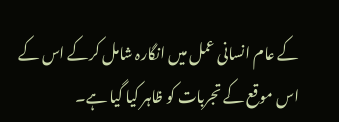کے عام انسانی عمل میں انگارہ شامل کرکے اس کے اس موقع کے تجربات کو ظاہر کیا گیا ہے۔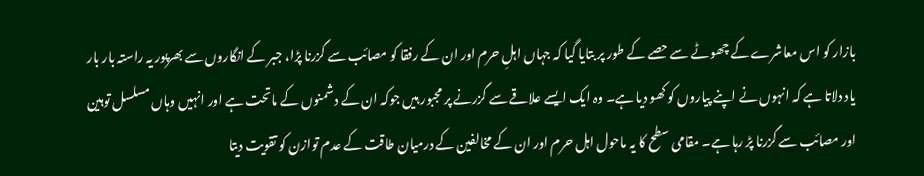بازار کو اس معاشرے کے چھوٹے سے حصے کے طور پر بتایا گیا کہ جہاں اہلِ حرم اور ان کے رفقا کو مصائب سے گزرنا پڑا، جبر کے انگاروں سے بھرپور یہ راستہ بار بار یاد دلاتا ہے کہ انہوں نے اپنے پیاروں کو کھو دیا ہے۔ وہ ایک ایسے علاقے سے گزرنے پر مجبور ہیں جوکہ ان کے دشمنوں کے ماتحت ہے اور انہیں وہاں مسلسل توہین اور مصائب سے گزرنا پڑ رہا ہے۔ مقامی سطح کا یہ ماحول اہل حرم اور ان کے مخالفین کے درمیان طاقت کے عدم توازن کو تقویت دیتا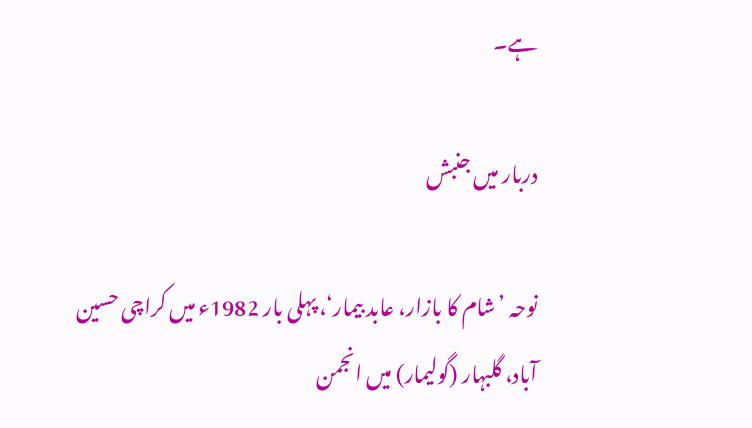ہے۔

دربار میں جنبش

نوحہ ’شام کا بازار، عابد بیمار‘، پہلی بار 1982ء میں کراچی حسین آباد، گلبہار (گولیمار) میں انجمن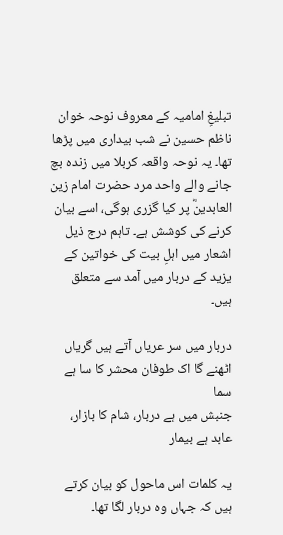تبلیغِ امامیہ کے معروف نوحہ خوان ناظم حسین نے شب بیداری میں پڑھا تھا۔ یہ نوحہ واقعہ کربلا میں زندہ بچ جانے والے واحد مرد حضرت امام زین العابدینؓ پر کیا گزری ہوگی، اسے بیان کرنے کی کوشش ہے۔ تاہم درج ذیل اشعار میں اہلِ بیت کی خواتین کے یزید کے دربار میں آمد سے متعلق ہیں۔

دربار میں سر عریاں آتے ہیں گریاں
اٹھنے گا اک طوفان محشر کا سا ہے سما
جنبش میں ہے دربار، شام کا بازار، عابد ہے بیمار

یہ کلمات اس ماحول کو بیان کرتے ہیں کہ جہاں وہ دربار لگا تھا۔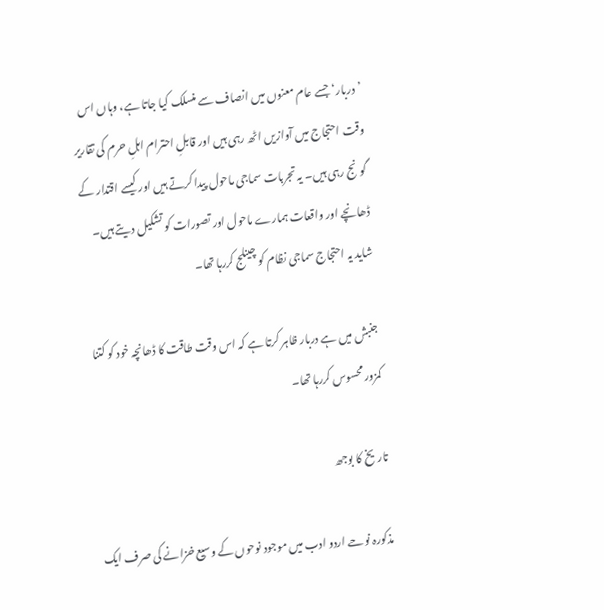’دربار‘ جسے عام معنوں میں انصاف سے منسلک کیا جاتا ہے، وہاں اس وقت احتجاج میں آوازیں اٹھ رہی ہیں اور قابلِ احترام اہلِ حرم کی تقاریر گونج رہی ہیں۔ یہ تجربات سماجی ماحول پیدا کرتے ہیں اور کیسے اقتدار کے ڈھانچے اور واقعات ہمارے ماحول اور تصورات کو تشکیل دیتے ہیں۔ شاید یہ احتجاج سماجی نظام کو چینلج کررہا تھا۔

جنبش میں ہے دربار ظاہر کرتا ہے کہ اس وقت طاقت کا ڈھانچہ خود کو کتنا کمزور محسوس کررہا تھا۔

تاریخ کا بوجھ

مذکورہ نوحے اردو ادب میں موجود نوحوں کے وسیع خزانے کی صرف ایک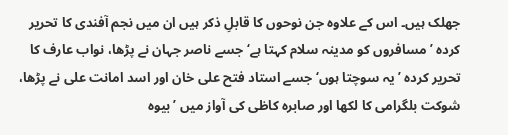جھلک ہیں۔ اس کے علاوہ جن نوحوں کا قابلِ ذکر ہیں ان میں نجم آفندی کا تحریر کردہ ’مسافروں کو مدینہ سلام کہتا ہے‘ جسے ناصر جہان نے پڑھا، نواب عارف کا تحریر کردہ ’یہ سوچتا ہوں‘ جسے استاد فتح علی خان اور اسد امانت علی نے پڑھا، شوکت بلگرامی کا لکھا اور صابرہ کاظی کی آواز میں ’بیوہ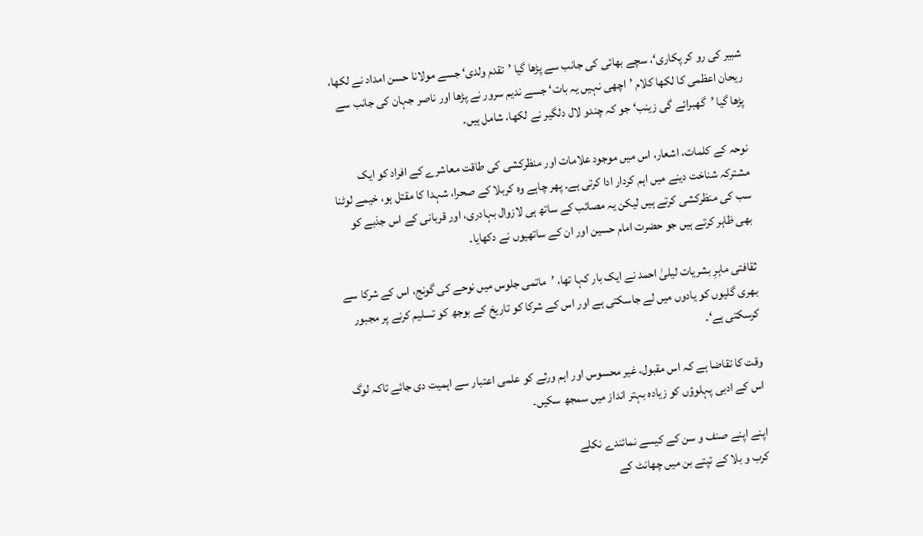شبیر کی رو کر پکاری‘، سچے بھائی کی جانب سے پڑھا گیا ’تقدم ولدی‘ جسے مولانا حسن امداد نے لکھا، ریحان اعظمی کا لکھا کلام ’اچھی نہیں یہ بات‘ جسے ندیم سرور نے پڑھا اور ناصر جہان کی جانب سے پڑھا گیا ’گھبرائے گی زینب‘ جو کہ چندو لال دلگیر نے لکھا، شامل ہیں۔

نوحہ کے کلمات، اشعار، اس میں موجود علامات اور منظرکشی کی طاقت معاشرے کے افراد کو ایک مشترکہ شناخت دینے میں اہم کردار ادا کرتی ہے۔ پھر چاہے وہ کربلا کے صحرا، شہدا کا مقتل ہو، خیمے لوٹنا سب کی منظرکشی کرتے ہیں لیکن یہ مصائب کے ساتھ ہی لازوال بہادری، اور قربانی کے اس جذبے کو بھی ظاہر کرتے ہیں جو حضرت امام حسین اور ان کے ساتھیوں نے دکھایا۔

ثقافتی ماہرِ بشریات لیلیٰ احمد نے ایک بار کہا تھا، ’ماتمی جلوس میں نوحے کی گونج، اس کے شرکا سے بھری گلیوں کو یادوں میں لے جاسکتی ہے اور اس کے شرکا کو تاریخ کے بوجھ کو تسلیم کرنے پر مجبور کرسکتی ہے‘۔

وقت کا تقاضا ہے کہ اس مقبول، غیر محسوس اور اہم ورثے کو علمی اعتبار سے اہمیت دی جائے تاکہ لوگ اس کے ادبی پہلوؤں کو زیادہ بہتر انداز میں سمجھ سکیں۔

اپنے اپنے صنف و سن کے کیسے نمائندے نکلے
کرب و بلا کے تپتے بن میں چھانٹ کے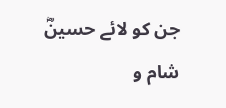جن کو لائے حسینؓ
شام و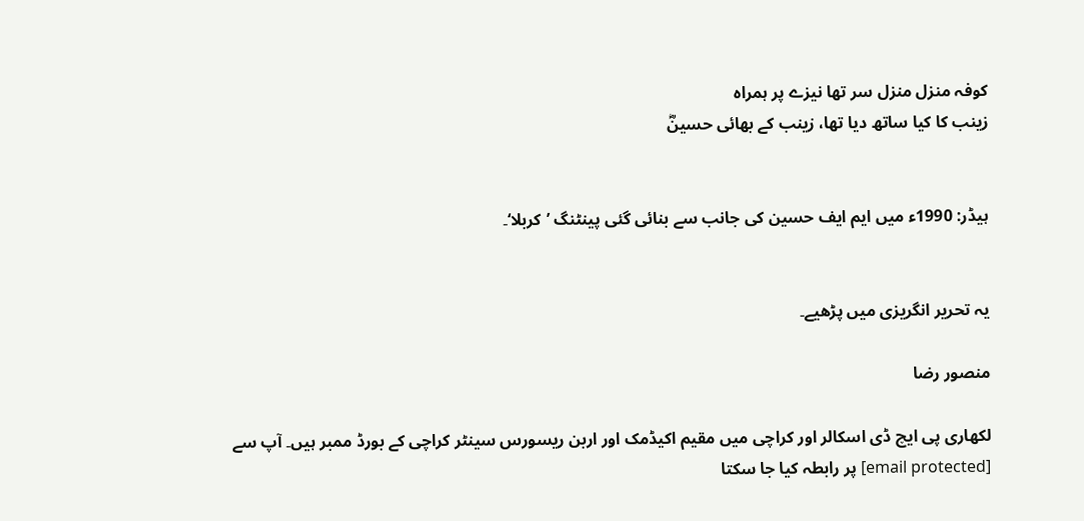کوفہ منزل منزل سر تھا نیزے پر ہمراہ
زینب کا کیا ساتھ دیا تھا، زینب کے بھائی حسینؓ


ہیڈر: 1990ء میں ایم ایف حسین کی جانب سے بنائی گئی پینٹنگ ’کربلا‘۔


یہ تحریر انگریزی میں پڑھیے۔

منصور رضا

لکھاری پی ایچ ڈی اسکالر اور کراچی میں مقیم اکیڈمک اور اربن ریسورس سینٹر کراچی کے بورڈ ممبر ہیں۔ آپ سے [email protected] پر رابطہ کیا جا سکتا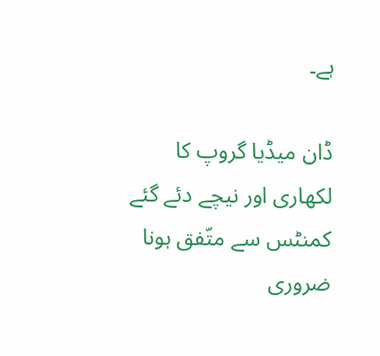ہے۔

ڈان میڈیا گروپ کا لکھاری اور نیچے دئے گئے کمنٹس سے متّفق ہونا ضروری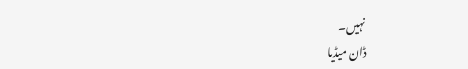نہیں۔
ڈان میڈیا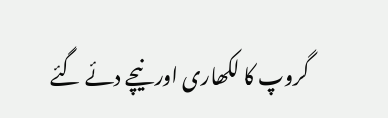گروپ کا لکھاری اور نیچے دئے گئے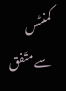کمنٹس سے متّفق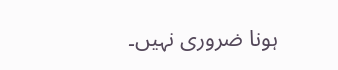ہونا ضروری نہیں۔